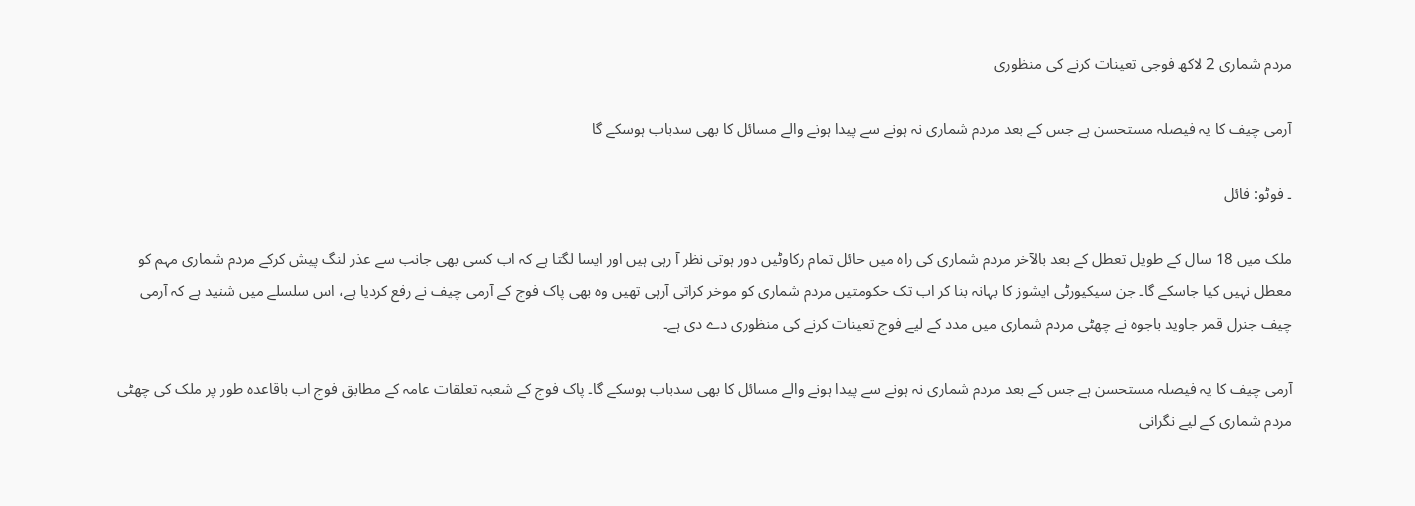مردم شماری 2 لاکھ فوجی تعینات کرنے کی منظوری

آرمی چیف کا یہ فیصلہ مستحسن ہے جس کے بعد مردم شماری نہ ہونے سے پیدا ہونے والے مسائل کا بھی سدباب ہوسکے گا

۔ فوٹو: فائل

ملک میں 18 سال کے طویل تعطل کے بعد بالآخر مردم شماری کی راہ میں حائل تمام رکاوٹیں دور ہوتی نظر آ رہی ہیں اور ایسا لگتا ہے کہ اب کسی بھی جانب سے عذر لنگ پیش کرکے مردم شماری مہم کو معطل نہیں کیا جاسکے گا۔ جن سیکیورٹی ایشوز کا بہانہ بنا کر اب تک حکومتیں مردم شماری کو موخر کراتی آرہی تھیں وہ بھی پاک فوج کے آرمی چیف نے رفع کردیا ہے، اس سلسلے میں شنید ہے کہ آرمی چیف جنرل قمر جاوید باجوہ نے چھٹی مردم شماری میں مدد کے لیے فوج تعینات کرنے کی منظوری دے دی ہے۔

آرمی چیف کا یہ فیصلہ مستحسن ہے جس کے بعد مردم شماری نہ ہونے سے پیدا ہونے والے مسائل کا بھی سدباب ہوسکے گا۔ پاک فوج کے شعبہ تعلقات عامہ کے مطابق فوج اب باقاعدہ طور پر ملک کی چھٹی مردم شماری کے لیے نگرانی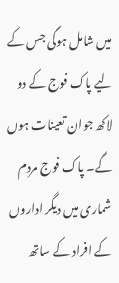میں شامل ہوگی جس کے لیے پاک فوج کے دو لاکھ جوان تعینات ہوں گے۔ پاک فوج مردم شماری میں دیگر اداروں کے افراد کے ساتھ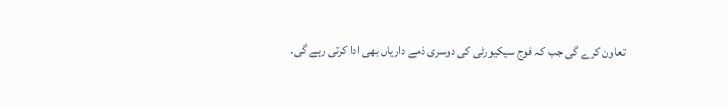تعاون کرے گی جب کہ فوج سیکیورٹی کی دوسری ذمے داریاں بھی ادا کرتی رہے گی۔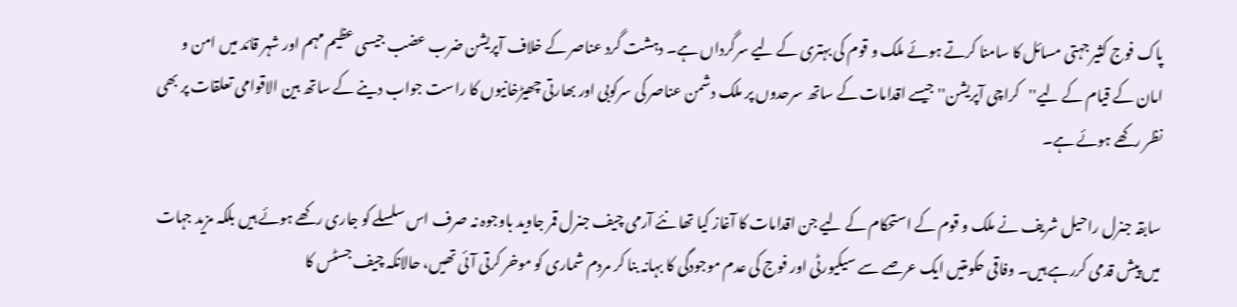پاک فوج کثیر جہتی مسائل کا سامنا کرتے ہوئے ملک و قوم کی بہتری کے لیے سرگرداں ہے۔ دہشت گرد عناصر کے خلاف آپریشن ضرب عضب جیسی عظیم مہم اور شہر قائد میں امن و امان کے قیام کے لیے''کراچی آپریشن'' جیسے اقدامات کے ساتھ سرحدوں پر ملک دشمن عناصر کی سرکوبی اور بھارتی چھیڑخانیوں کا راست جواب دینے کے ساتھ بین الاقوامی تعلقات پر بھی نظر رکھے ہوئے ہے۔

سابقہ جنرل راحیل شریف نے ملک و قوم کے استحکام کے لیے جن اقدامات کا آغاز کیا تھا نئے آرمی چیف جنرل قمر جاوید باوجوہ نہ صرف اس سلسلے کو جاری رکھے ہوئے ہیں بلکہ مزید جہات میں پیش قدمی کررہے ہیں۔ وفاقی حکومتیں ایک عرصے سے سیکیورٹی اور فوج کی عدم موجودگی کا بہانہ بنا کر مردم شماری کو موخر کرتی آئی تھیں، حالانکہ چیف جسٹس کا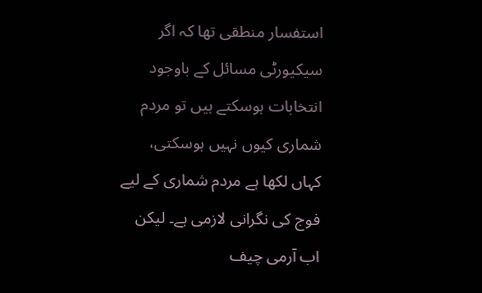استفسار منطقی تھا کہ اگر سیکیورٹی مسائل کے باوجود انتخابات ہوسکتے ہیں تو مردم شماری کیوں نہیں ہوسکتی، کہاں لکھا ہے مردم شماری کے لیے فوج کی نگرانی لازمی ہے۔ لیکن اب آرمی چیف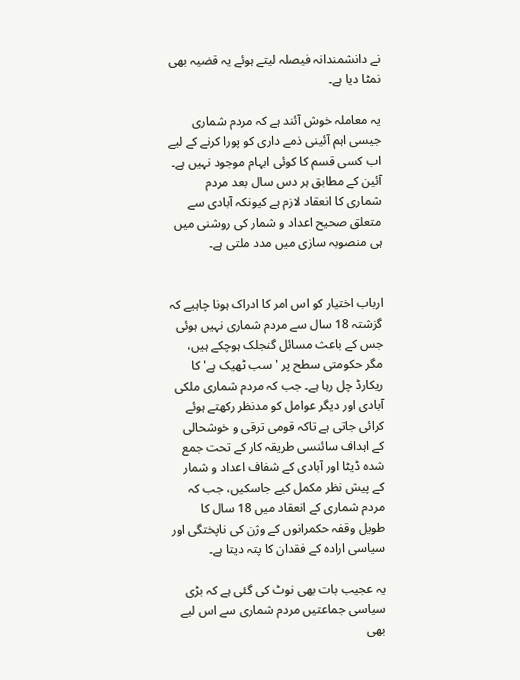نے دانشمندانہ فیصلہ لیتے ہوئے یہ قضیہ بھی نمٹا دیا ہے۔

یہ معاملہ خوش آئند ہے کہ مردم شماری جیسی اہم آئینی ذمے داری کو پورا کرنے کے لیے اب کسی قسم کا کوئی ابہام موجود نہیں ہے۔ آئین کے مطابق ہر دس سال بعد مردم شماری کا انعقاد لازم ہے کیونکہ آبادی سے متعلق صحیح اعداد و شمار کی روشنی میں ہی منصوبہ سازی میں مدد ملتی ہے۔


ارباب اختیار کو اس امر کا ادراک ہونا چاہیے کہ گزشتہ 18 سال سے مردم شماری نہیں ہوئی جس کے باعث مسائل گنجلک ہوچکے ہیں، مگر حکومتی سطح پر 'سب ٹھیک ہے' کا ریکارڈ چل رہا ہے۔ جب کہ مردم شماری ملکی آبادی اور دیگر عوامل کو مدنظر رکھتے ہوئے کرائی جاتی ہے تاکہ قومی ترقی و خوشحالی کے اہداف سائنسی طریقہ کار کے تحت جمع شدہ ڈیٹا اور آبادی کے شفاف اعداد و شمار کے پیش نظر مکمل کیے جاسکیں، جب کہ مردم شماری کے انعقاد میں 18 سال کا طویل وقفہ حکمرانوں کے وژن کی ناپختگی اور سیاسی ارادہ کے فقدان کا پتہ دیتا ہے۔

یہ عجیب بات بھی نوٹ کی گئی ہے کہ بڑی سیاسی جماعتیں مردم شماری سے اس لیے بھی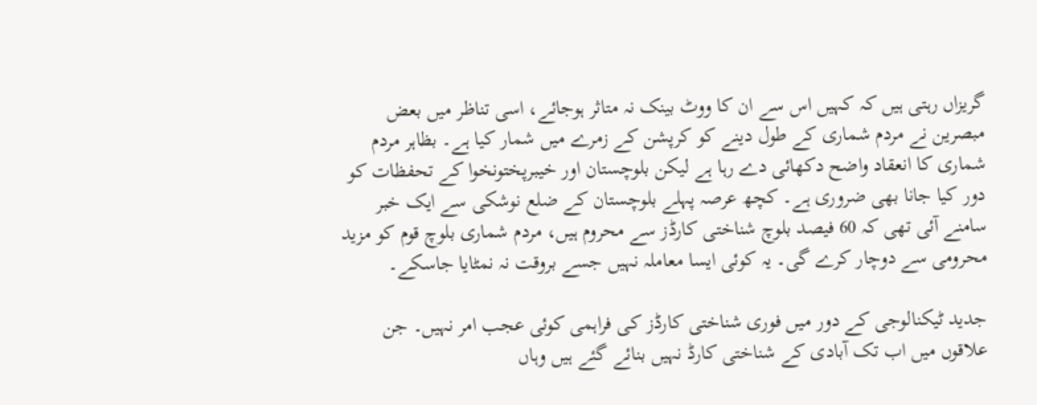گریزاں رہتی ہیں کہ کہیں اس سے ان کا ووٹ بینک نہ متاثر ہوجائے، اسی تناظر میں بعض مبصرین نے مردم شماری کے طول دینے کو کرپشن کے زمرے میں شمار کیا ہے۔ بظاہر مردم شماری کا انعقاد واضح دکھائی دے رہا ہے لیکن بلوچستان اور خیبرپختونخوا کے تحفظات کو دور کیا جانا بھی ضروری ہے۔ کچھ عرصہ پہلے بلوچستان کے ضلع نوشکی سے ایک خبر سامنے آئی تھی کہ 60 فیصد بلوچ شناختی کارڈز سے محروم ہیں، مردم شماری بلوچ قوم کو مزید محرومی سے دوچار کرے گی۔ یہ کوئی ایسا معاملہ نہیں جسے بروقت نہ نمٹایا جاسکے۔

جدید ٹیکنالوجی کے دور میں فوری شناختی کارڈز کی فراہمی کوئی عجب امر نہیں۔ جن علاقوں میں اب تک آبادی کے شناختی کارڈ نہیں بنائے گئے ہیں وہاں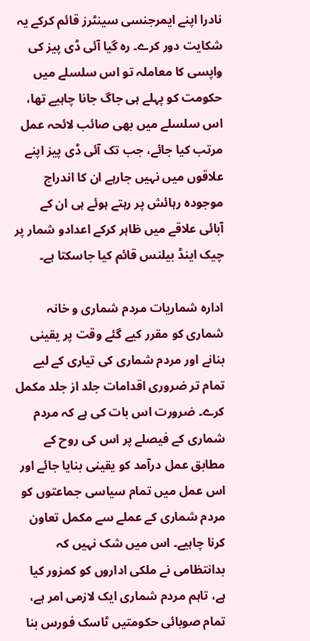نادرا اپنے ایمرجنسی سینٹرز قائم کرکے یہ شکایت دور کرے۔ رہ گیا آئی ڈی پیز کی واپسی کا معاملہ تو اس سلسلے میں حکومت کو پہلے ہی جاگ جانا چاہیے تھا، اس سلسلے میں بھی صائب لائحہ عمل مرتب کیا جائے، جب تک آئی ڈی پیز اپنے علاقوں میں نہیں جارہے ان کا اندراج موجودہ رہائش پر رہتے ہوئے ہی ان کے آبائی علاقے میں ظاہر کرکے اعدادو شمار پر چیک اینڈ بیلنس قائم کیا جاسکتا ہے۔

ادارہ شماریات مردم شماری و خانہ شماری کو مقرر کیے گئے وقت پر یقینی بنانے اور مردم شماری کی تیاری کے لیے تمام تر ضروری اقدامات جلد از جلد مکمل کرے۔ ضرورت اس بات کی ہے کہ مردم شماری کے فیصلے پر اس کی روح کے مطابق عمل درآمد کو یقینی بنایا جائے اور اس عمل میں تمام سیاسی جماعتوں کو مردم شماری کے عملے سے مکمل تعاون کرنا چاہیے۔ اس میں شک نہیں کہ بدانتظامی نے ملکی اداروں کو کمزور کیا ہے، تاہم مردم شماری ایک لازمی امر ہے، تمام صوبائی حکومتیں ٹاسک فورس بنا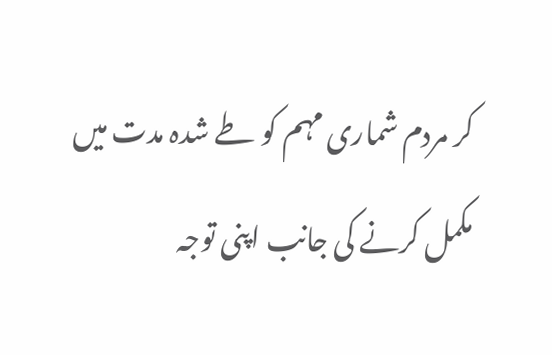کر مردم شماری مہم کو طے شدہ مدت میں مکمل کرنے کی جانب اپنی توجہ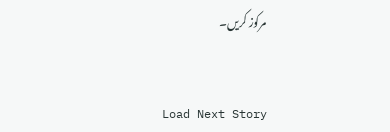مرکوز کریں۔


Load Next Story